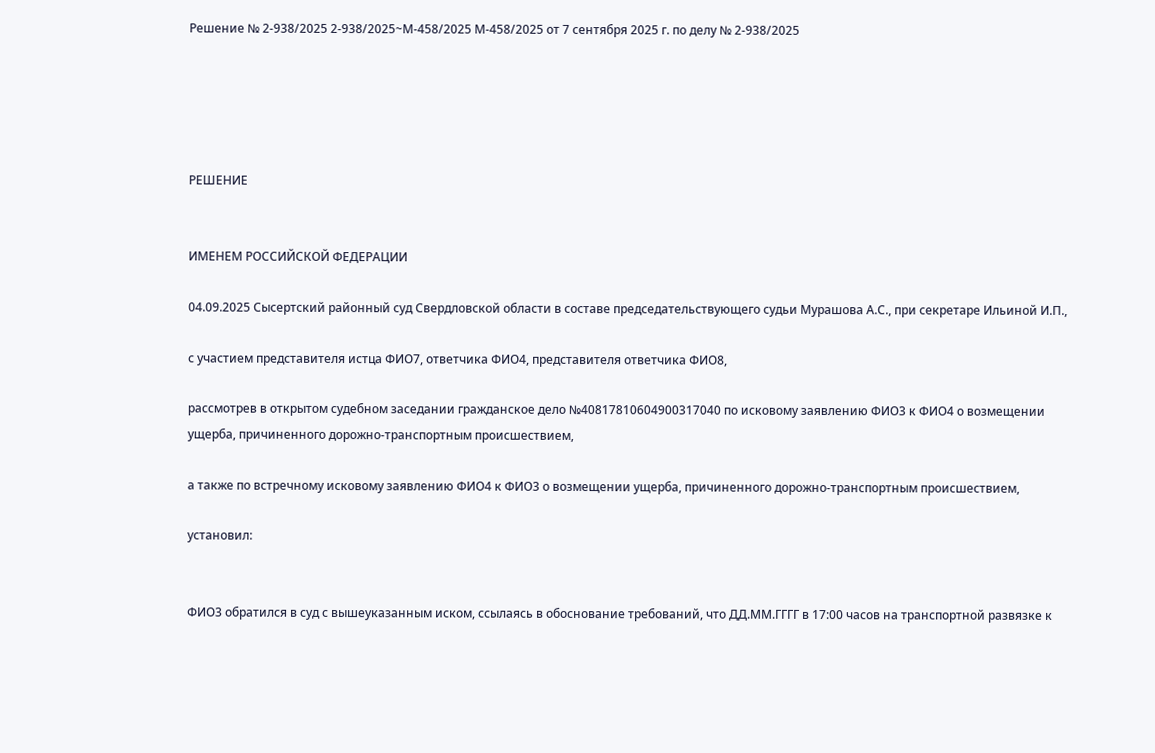Решение № 2-938/2025 2-938/2025~М-458/2025 М-458/2025 от 7 сентября 2025 г. по делу № 2-938/2025





РЕШЕНИЕ


ИМЕНЕМ РОССИЙСКОЙ ФЕДЕРАЦИИ

04.09.2025 Сысертский районный суд Свердловской области в составе председательствующего судьи Мурашова А.С., при секретаре Ильиной И.П.,

с участием представителя истца ФИО7, ответчика ФИО4, представителя ответчика ФИО8,

рассмотрев в открытом судебном заседании гражданское дело №40817810604900317040 по исковому заявлению ФИО3 к ФИО4 о возмещении ущерба, причиненного дорожно-транспортным происшествием,

а также по встречному исковому заявлению ФИО4 к ФИО3 о возмещении ущерба, причиненного дорожно-транспортным происшествием,

установил:


ФИО3 обратился в суд с вышеуказанным иском, ссылаясь в обоснование требований, что ДД.ММ.ГГГГ в 17:00 часов на транспортной развязке к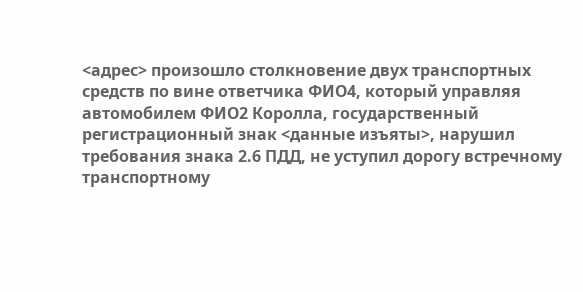<адрес> произошло столкновение двух транспортных средств по вине ответчика ФИО4, который управляя автомобилем ФИО2 Королла, государственный регистрационный знак <данные изъяты>, нарушил требования знака 2.6 ПДД, не уступил дорогу встречному транспортному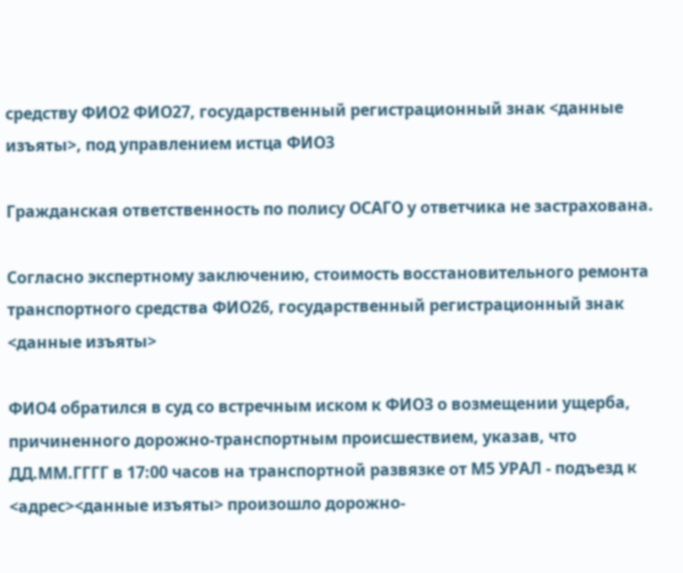средству ФИО2 ФИО27, государственный регистрационный знак <данные изъяты>, под управлением истца ФИО3

Гражданская ответственность по полису ОСАГО у ответчика не застрахована.

Согласно экспертному заключению, стоимость восстановительного ремонта транспортного средства ФИО26, государственный регистрационный знак <данные изъяты>

ФИО4 обратился в суд со встречным иском к ФИО3 о возмещении ущерба, причиненного дорожно-транспортным происшествием, указав, что ДД.ММ.ГГГГ в 17:00 часов на транспортной развязке от М5 УРАЛ - подъезд к <адрес><данные изъяты> произошло дорожно-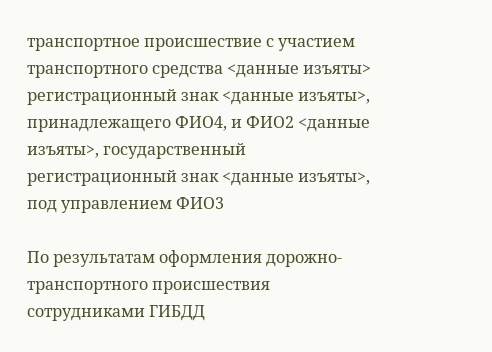транспортное происшествие с участием транспортного средства <данные изъяты> регистрационный знак <данные изъяты>, принадлежащего ФИО4, и ФИО2 <данные изъяты>, государственный регистрационный знак <данные изъяты>, под управлением ФИО3

По результатам оформления дорожно-транспортного происшествия сотрудниками ГИБДД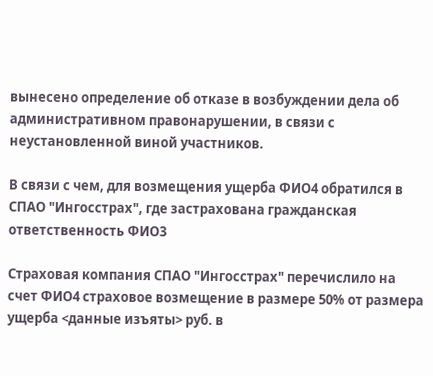вынесено определение об отказе в возбуждении дела об административном правонарушении, в связи с неустановленной виной участников.

В связи с чем, для возмещения ущерба ФИО4 обратился в СПАО "Ингосстрах", где застрахована гражданская ответственность ФИО3

Страховая компания СПАО "Ингосстрах" перечислило на счет ФИО4 страховое возмещение в размере 50% от размера ущерба <данные изъяты> руб. в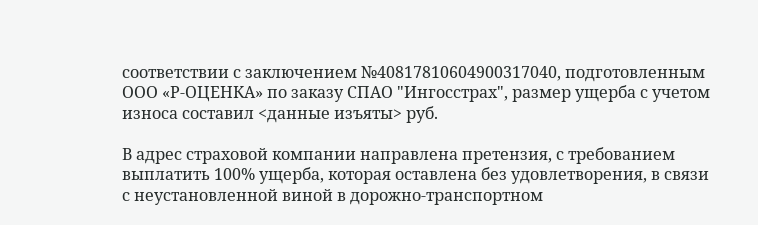соответствии с заключением №40817810604900317040, подготовленным ООО «Р-ОЦЕНКА» по заказу СПАО "Ингосстрах", размер ущерба с учетом износа составил <данные изъяты> руб.

В адрес страховой компании направлена претензия, с требованием выплатить 100% ущерба, которая оставлена без удовлетворения, в связи с неустановленной виной в дорожно-транспортном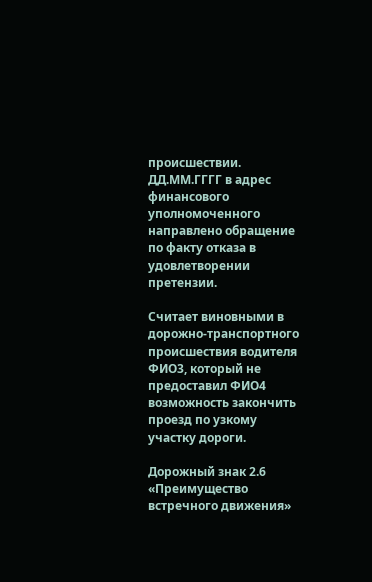происшествии. ДД.ММ.ГГГГ в адрес финансового уполномоченного направлено обращение по факту отказа в удовлетворении претензии.

Считает виновными в дорожно-транспортного происшествия водителя ФИО3, который не предоставил ФИО4 возможность закончить проезд по узкому участку дороги.

Дорожный знак 2.6 «Преимущество встречного движения»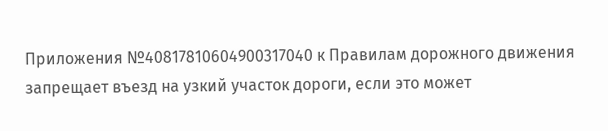Приложения №40817810604900317040 к Правилам дорожного движения запрещает въезд на узкий участок дороги, если это может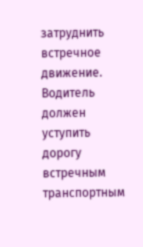затруднить встречное движение. Водитель должен уступить дорогу встречным транспортным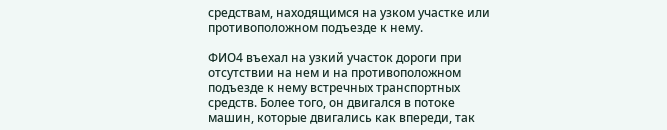средствам, находящимся на узком участке или противоположном подъезде к нему.

ФИО4 въехал на узкий участок дороги при отсутствии на нем и на противоположном подъезде к нему встречных транспортных средств. Более того, он двигался в потоке машин, которые двигались как впереди, так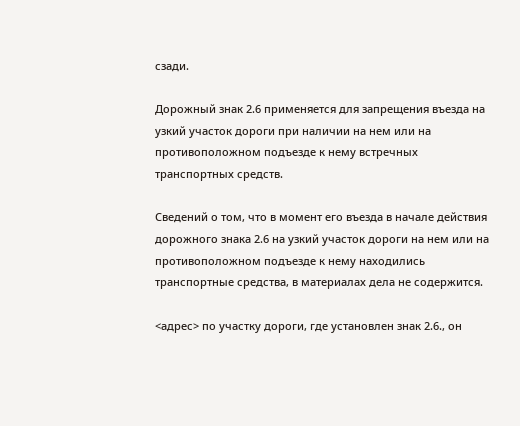сзади.

Дорожный знак 2.6 применяется для запрещения въезда на узкий участок дороги при наличии на нем или на противоположном подъезде к нему встречных транспортных средств.

Сведений о том, что в момент его въезда в начале действия дорожного знака 2.6 на узкий участок дороги на нем или на противоположном подъезде к нему находились транспортные средства, в материалах дела не содержится.

<адрес> по участку дороги, где установлен знак 2.6., он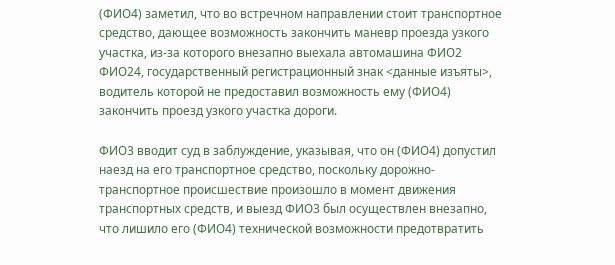(ФИО4) заметил, что во встречном направлении стоит транспортное средство, дающее возможность закончить маневр проезда узкого участка, из-за которого внезапно выехала автомашина ФИО2 ФИО24, государственный регистрационный знак <данные изъяты>, водитель которой не предоставил возможность ему (ФИО4) закончить проезд узкого участка дороги.

ФИО3 вводит суд в заблуждение, указывая, что он (ФИО4) допустил наезд на его транспортное средство, поскольку дорожно-транспортное происшествие произошло в момент движения транспортных средств, и выезд ФИО3 был осуществлен внезапно, что лишило его (ФИО4) технической возможности предотвратить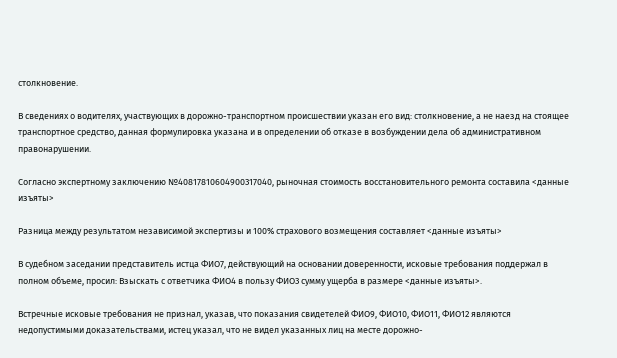столкновение.

В сведениях о водителях, участвующих в дорожно-транспортном происшествии указан его вид: столкновение, а не наезд на стоящее транспортное средство, данная формулировка указана и в определении об отказе в возбуждении дела об административном правонарушении.

Согласно экспертному заключению №40817810604900317040, рыночная стоимость восстановительного ремонта составила <данные изъяты>

Разница между результатом независимой экспертизы и 100% страхового возмещения составляет <данные изъяты>

В судебном заседании представитель истца ФИО7, действующий на основании доверенности, исковые требования поддержал в полном объеме, просил: Взыскать с ответчика ФИО4 в пользу ФИО3 сумму ущерба в размере <данные изъяты>.

Встречные исковые требования не признал, указав, что показания свидетелей ФИО9, ФИО10, ФИО11, ФИО12 являются недопустимыми доказательствами, истец указал, что не видел указанных лиц на месте дорожно-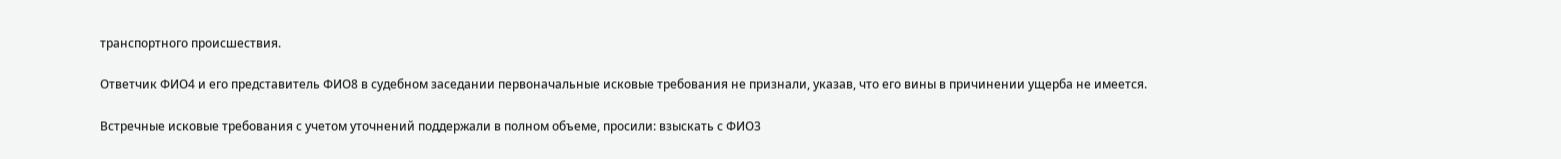транспортного происшествия.

Ответчик ФИО4 и его представитель ФИО8 в судебном заседании первоначальные исковые требования не признали, указав, что его вины в причинении ущерба не имеется.

Встречные исковые требования с учетом уточнений поддержали в полном объеме, просили: взыскать с ФИО3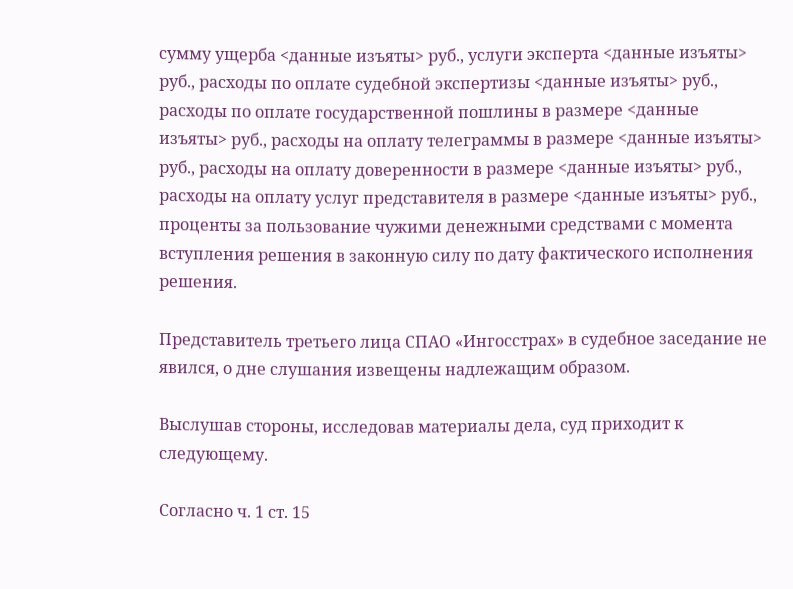сумму ущерба <данные изъяты> руб., услуги эксперта <данные изъяты> руб., расходы по оплате судебной экспертизы <данные изъяты> руб., расходы по оплате государственной пошлины в размере <данные изъяты> руб., расходы на оплату телеграммы в размере <данные изъяты> руб., расходы на оплату доверенности в размере <данные изъяты> руб., расходы на оплату услуг представителя в размере <данные изъяты> руб., проценты за пользование чужими денежными средствами с момента вступления решения в законную силу по дату фактического исполнения решения.

Представитель третьего лица СПАО «Ингосстрах» в судебное заседание не явился, о дне слушания извещены надлежащим образом.

Выслушав стороны, исследовав материалы дела, суд приходит к следующему.

Согласно ч. 1 ст. 15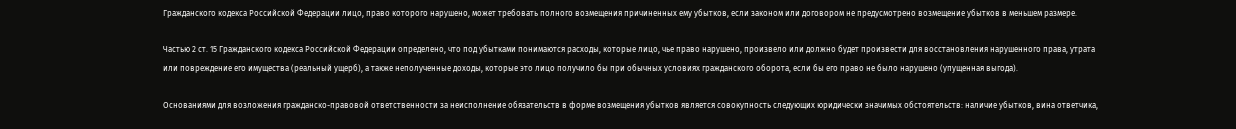Гражданского кодекса Российской Федерации лицо, право которого нарушено, может требовать полного возмещения причиненных ему убытков, если законом или договором не предусмотрено возмещение убытков в меньшем размере.

Частью 2 ст. 15 Гражданского кодекса Российской Федерации определено, что под убытками понимаются расходы, которые лицо, чье право нарушено, произвело или должно будет произвести для восстановления нарушенного права, утрата или повреждение его имущества (реальный ущерб), а также неполученные доходы, которые это лицо получило бы при обычных условиях гражданского оборота, если бы его право не было нарушено (упущенная выгода).

Основаниями для возложения гражданско-правовой ответственности за неисполнение обязательств в форме возмещения убытков является совокупность следующих юридически значимых обстоятельств: наличие убытков, вина ответчика,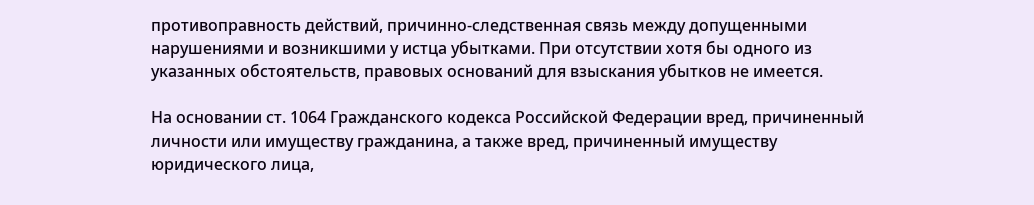противоправность действий, причинно-следственная связь между допущенными нарушениями и возникшими у истца убытками. При отсутствии хотя бы одного из указанных обстоятельств, правовых оснований для взыскания убытков не имеется.

На основании ст. 1064 Гражданского кодекса Российской Федерации вред, причиненный личности или имуществу гражданина, а также вред, причиненный имуществу юридического лица,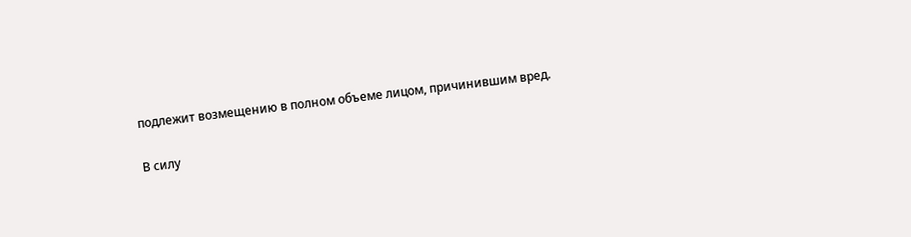подлежит возмещению в полном объеме лицом, причинившим вред.

В силу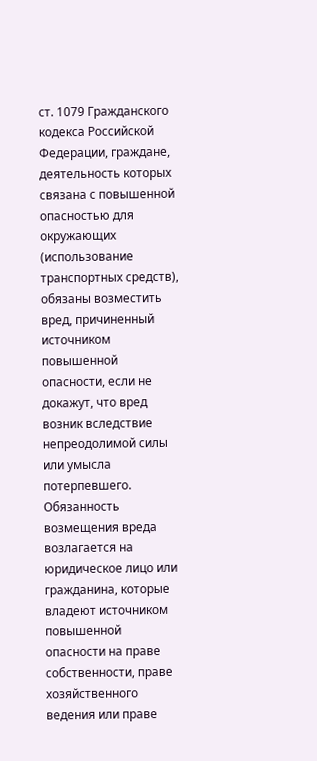ст. 1079 Гражданского кодекса Российской Федерации, граждане, деятельность которых связана с повышенной опасностью для окружающих (использование транспортных средств), обязаны возместить вред, причиненный источником повышенной опасности, если не докажут, что вред возник вследствие непреодолимой силы или умысла потерпевшего. Обязанность возмещения вреда возлагается на юридическое лицо или гражданина, которые владеют источником повышенной опасности на праве собственности, праве хозяйственного ведения или праве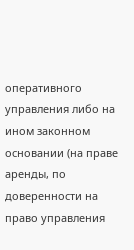оперативного управления либо на ином законном основании (на праве аренды, по доверенности на право управления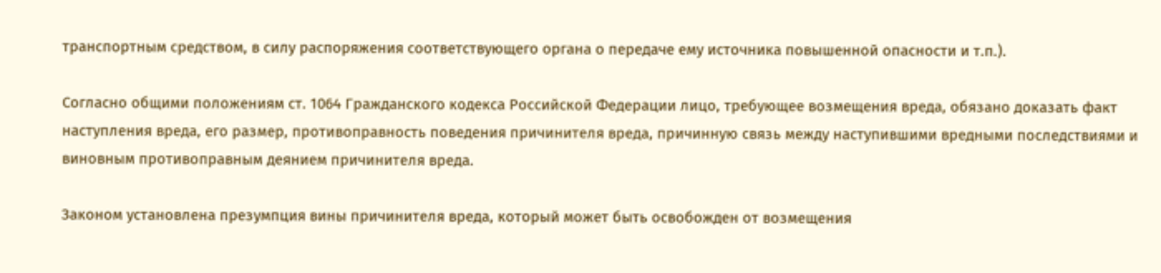транспортным средством, в силу распоряжения соответствующего органа о передаче ему источника повышенной опасности и т.п.).

Согласно общими положениям ст. 1064 Гражданского кодекса Российской Федерации лицо, требующее возмещения вреда, обязано доказать факт наступления вреда, его размер, противоправность поведения причинителя вреда, причинную связь между наступившими вредными последствиями и виновным противоправным деянием причинителя вреда.

Законом установлена презумпция вины причинителя вреда, который может быть освобожден от возмещения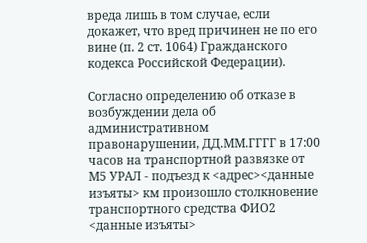вреда лишь в том случае, если докажет, что вред причинен не по его вине (п. 2 ст. 1064) Гражданского кодекса Российской Федерации).

Согласно определению об отказе в возбуждении дела об административном правонарушении, ДД.ММ.ГГГГ в 17:00 часов на транспортной развязке от М5 УРАЛ - подъезд к <адрес><данные изъяты> км произошло столкновение транспортного средства ФИО2 <данные изъяты>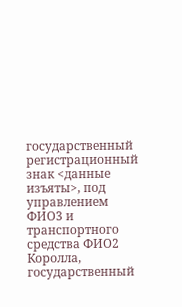государственный регистрационный знак <данные изъяты>, под управлением ФИО3 и транспортного средства ФИО2 Королла, государственный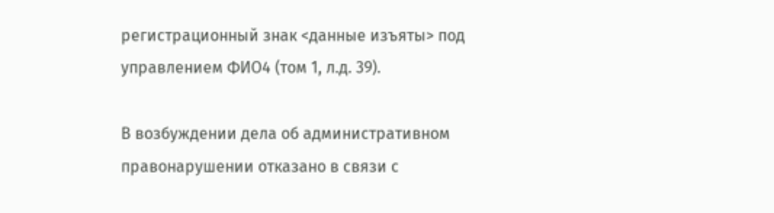регистрационный знак <данные изъяты> под управлением ФИО4 (том 1, л.д. 39).

В возбуждении дела об административном правонарушении отказано в связи с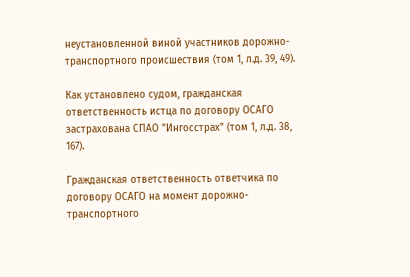неустановленной виной участников дорожно-транспортного происшествия (том 1, л.д. 39, 49).

Как установлено судом, гражданская ответственность истца по договору ОСАГО застрахована СПАО "Ингосстрах" (том 1, л.д. 38, 167).

Гражданская ответственность ответчика по договору ОСАГО на момент дорожно-транспортного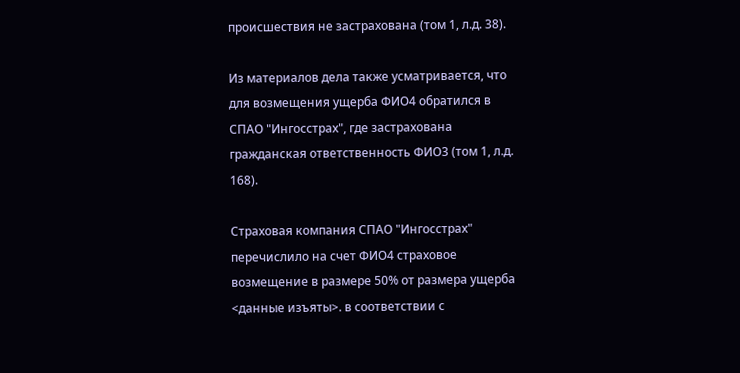происшествия не застрахована (том 1, л.д. 38).

Из материалов дела также усматривается, что для возмещения ущерба ФИО4 обратился в СПАО "Ингосстрах", где застрахована гражданская ответственность ФИО3 (том 1, л.д. 168).

Страховая компания СПАО "Ингосстрах" перечислило на счет ФИО4 страховое возмещение в размере 50% от размера ущерба <данные изъяты>. в соответствии с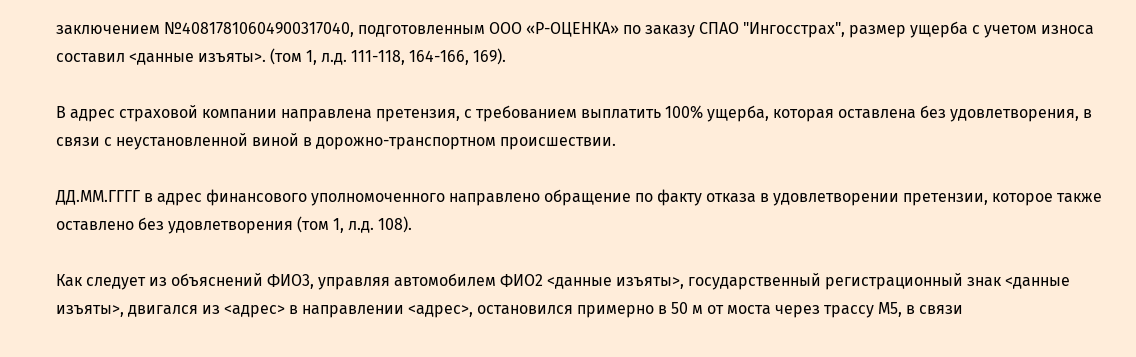заключением №40817810604900317040, подготовленным ООО «Р-ОЦЕНКА» по заказу СПАО "Ингосстрах", размер ущерба с учетом износа составил <данные изъяты>. (том 1, л.д. 111-118, 164-166, 169).

В адрес страховой компании направлена претензия, с требованием выплатить 100% ущерба, которая оставлена без удовлетворения, в связи с неустановленной виной в дорожно-транспортном происшествии.

ДД.ММ.ГГГГ в адрес финансового уполномоченного направлено обращение по факту отказа в удовлетворении претензии, которое также оставлено без удовлетворения (том 1, л.д. 108).

Как следует из объяснений ФИО3, управляя автомобилем ФИО2 <данные изъяты>, государственный регистрационный знак <данные изъяты>, двигался из <адрес> в направлении <адрес>, остановился примерно в 50 м от моста через трассу М5, в связи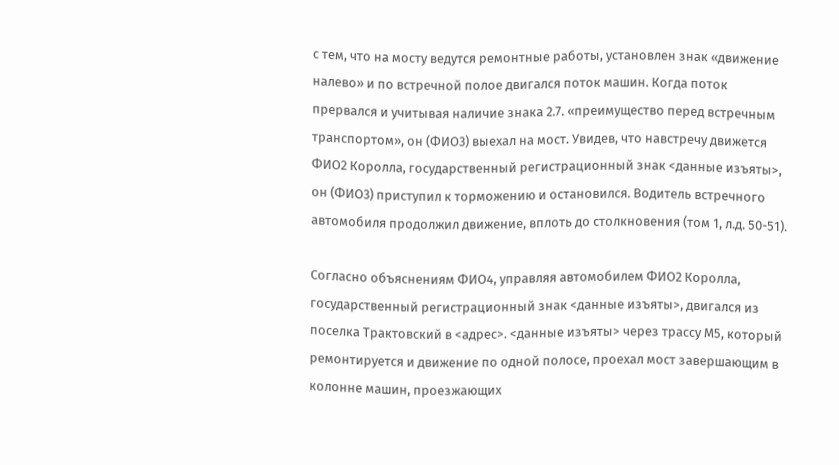с тем, что на мосту ведутся ремонтные работы, установлен знак «движение налево» и по встречной полое двигался поток машин. Когда поток прервался и учитывая наличие знака 2.7. «преимущество перед встречным транспортом», он (ФИО3) выехал на мост. Увидев, что навстречу движется ФИО2 Королла, государственный регистрационный знак <данные изъяты>, он (ФИО3) приступил к торможению и остановился. Водитель встречного автомобиля продолжил движение, вплоть до столкновения (том 1, л.д. 50-51).

Согласно объяснениям ФИО4, управляя автомобилем ФИО2 Королла, государственный регистрационный знак <данные изъяты>, двигался из поселка Трактовский в <адрес>. <данные изъяты> через трассу М5, который ремонтируется и движение по одной полосе, проехал мост завершающим в колонне машин, проезжающих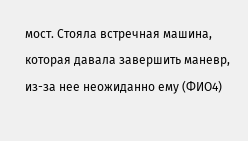мост. Стояла встречная машина, которая давала завершить маневр, из-за нее неожиданно ему (ФИО4)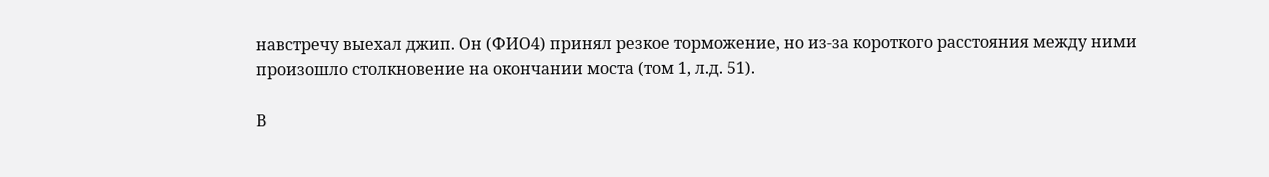навстречу выехал джип. Он (ФИО4) принял резкое торможение, но из-за короткого расстояния между ними произошло столкновение на окончании моста (том 1, л.д. 51).

В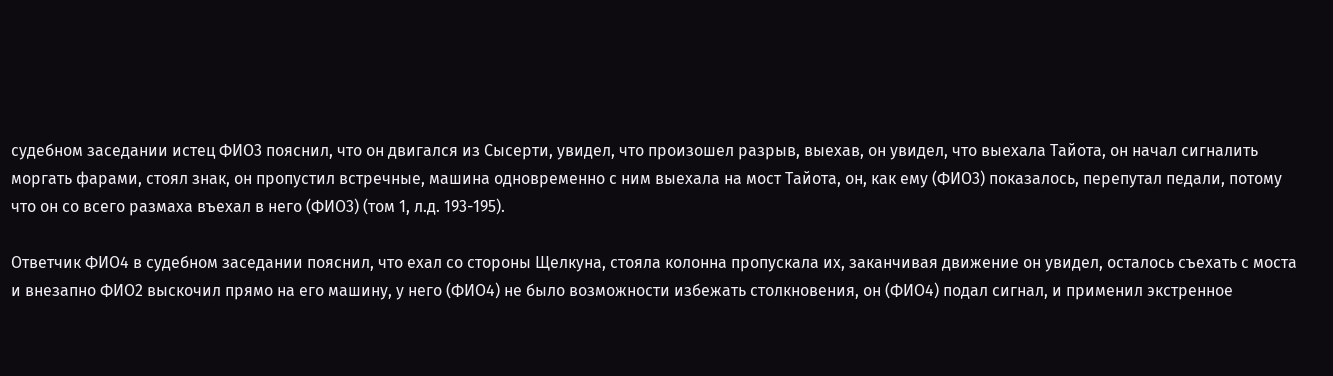судебном заседании истец ФИО3 пояснил, что он двигался из Сысерти, увидел, что произошел разрыв, выехав, он увидел, что выехала Тайота, он начал сигналить моргать фарами, стоял знак, он пропустил встречные, машина одновременно с ним выехала на мост Тайота, он, как ему (ФИО3) показалось, перепутал педали, потому что он со всего размаха въехал в него (ФИО3) (том 1, л.д. 193-195).

Ответчик ФИО4 в судебном заседании пояснил, что ехал со стороны Щелкуна, стояла колонна пропускала их, заканчивая движение он увидел, осталось съехать с моста и внезапно ФИО2 выскочил прямо на его машину, у него (ФИО4) не было возможности избежать столкновения, он (ФИО4) подал сигнал, и применил экстренное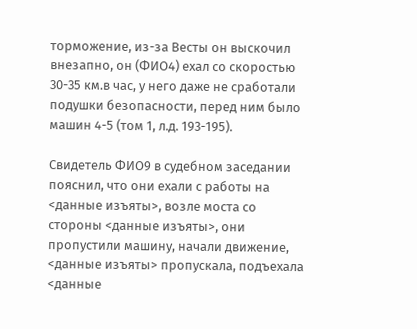торможение, из-за Весты он выскочил внезапно, он (ФИО4) ехал со скоростью 30-35 км.в час, у него даже не сработали подушки безопасности, перед ним было машин 4-5 (том 1, л.д. 193-195).

Свидетель ФИО9 в судебном заседании пояснил, что они ехали с работы на <данные изъяты>, возле моста со стороны <данные изъяты>, они пропустили машину, начали движение, <данные изъяты> пропускала, подъехала <данные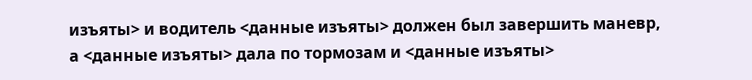изъяты> и водитель <данные изъяты> должен был завершить маневр, а <данные изъяты> дала по тормозам и <данные изъяты>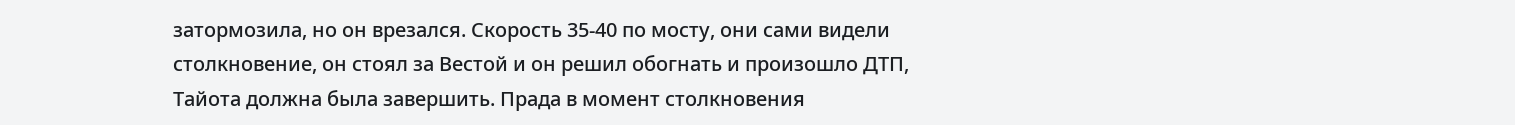затормозила, но он врезался. Скорость 35-40 по мосту, они сами видели столкновение, он стоял за Вестой и он решил обогнать и произошло ДТП, Тайота должна была завершить. Прада в момент столкновения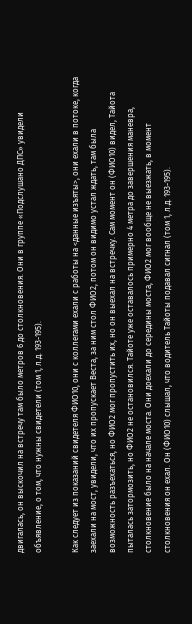двигалась, он выскочил на встречу там было метров 6 до столкновения. Они в группе «Подслушано ДПС» увидели объявление, о том, что нужны свидетели (том 1, л.д. 193-195).

Как следует из показаний свидетеля ФИО10, они с коллегами ехали с работы на <данные изъяты>, они ехали в потоке, когда заехали на мост, увидели, что их пропускает Веста, за ним стол ФИО2, потом он видимо устал ждать, там была возможность разъехаться, но ФИО2 мог пропустить их, но он выехал на встречку. Сам момент он (ФИО10) видел, Тайота пыталась затормозить, но ФИО2 не остановился. Тайоте уже оставалось примерно 4 метра до завершения маневра, столкновение было на начале моста. Они доехали до середины моста, ФИО2 мог вообще не выезжать, в момент столкновения он ехал. Он (ФИО10) слышал, что водитель Тайоты подавал сигнал (том 1, л.д. 193-195).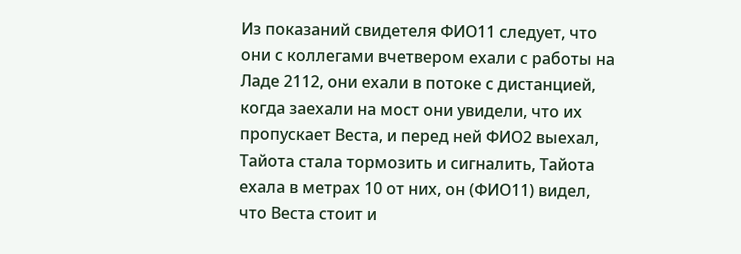Из показаний свидетеля ФИО11 следует, что они с коллегами вчетвером ехали с работы на Ладе 2112, они ехали в потоке с дистанцией, когда заехали на мост они увидели, что их пропускает Веста, и перед ней ФИО2 выехал, Тайота стала тормозить и сигналить, Тайота ехала в метрах 10 от них, он (ФИО11) видел, что Веста стоит и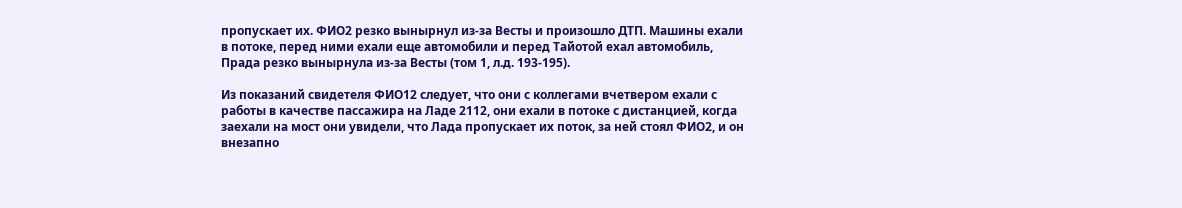пропускает их. ФИО2 резко вынырнул из-за Весты и произошло ДТП. Машины ехали в потоке, перед ними ехали еще автомобили и перед Тайотой ехал автомобиль, Прада резко вынырнула из-за Весты (том 1, л.д. 193-195).

Из показаний свидетеля ФИО12 следует, что они с коллегами вчетвером ехали с работы в качестве пассажира на Ладе 2112, они ехали в потоке с дистанцией, когда заехали на мост они увидели, что Лада пропускает их поток, за ней стоял ФИО2, и он внезапно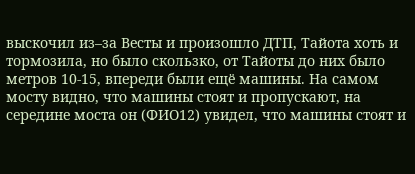выскочил из–за Весты и произошло ДТП, Тайота хоть и тормозила, но было скользко, от Тайоты до них было метров 10-15, впереди были ещё машины. На самом мосту видно, что машины стоят и пропускают, на середине моста он (ФИО12) увидел, что машины стоят и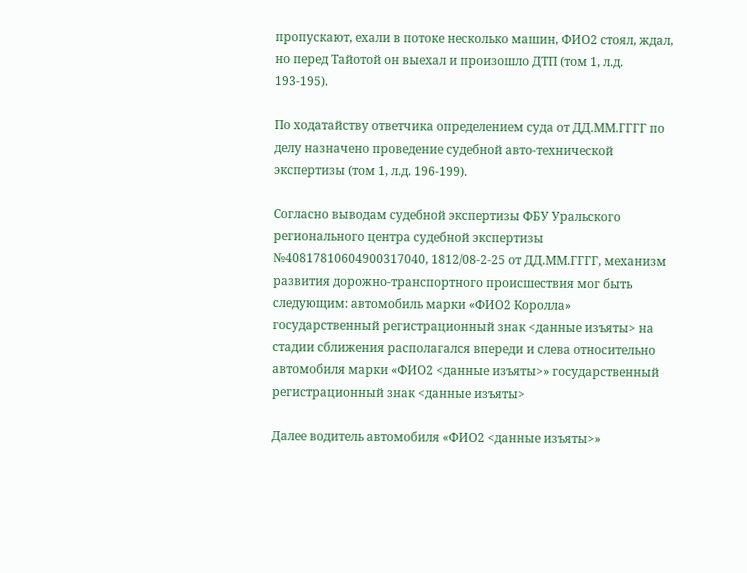пропускают, ехали в потоке несколько машин, ФИО2 стоял, ждал, но перед Тайотой он выехал и произошло ДТП (том 1, л.д. 193-195).

По ходатайству ответчика определением суда от ДД.ММ.ГГГГ по делу назначено проведение судебной авто-технической экспертизы (том 1, л.д. 196-199).

Согласно выводам судебной экспертизы ФБУ Уральского регионального центра судебной экспертизы №40817810604900317040, 1812/08-2-25 от ДД.ММ.ГГГГ, механизм развития дорожно-транспортного происшествия мог быть следующим: автомобиль марки «ФИО2 Королла» государственный регистрационный знак <данные изъяты> на стадии сближения располагался впереди и слева относительно автомобиля марки «ФИО2 <данные изъяты>» государственный регистрационный знак <данные изъяты>

Далее водитель автомобиля «ФИО2 <данные изъяты>»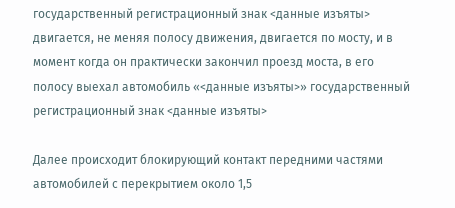государственный регистрационный знак <данные изъяты> двигается, не меняя полосу движения, двигается по мосту, и в момент когда он практически закончил проезд моста, в его полосу выехал автомобиль «<данные изъяты>» государственный регистрационный знак <данные изъяты>

Далее происходит блокирующий контакт передними частями автомобилей с перекрытием около 1,5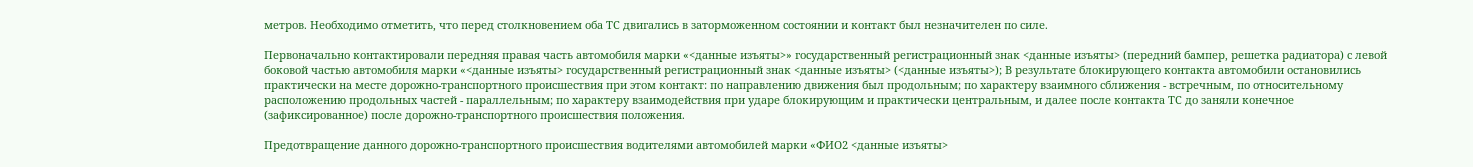метров. Необходимо отметить, что перед столкновением оба ТС двигались в заторможенном состоянии и контакт был незначителен по силе.

Первоначально контактировали передняя правая часть автомобиля марки «<данные изъяты>» государственный регистрационный знак <данные изъяты> (передний бампер, решетка радиатора) с левой боковой частью автомобиля марки «<данные изъяты> государственный регистрационный знак <данные изъяты> (<данные изъяты>); В результате блокирующего контакта автомобили остановились практически на месте дорожно-транспортного происшествия при этом контакт: по направлению движения был продольным; по характеру взаимного сближения - встречным, по относительному расположению продольных частей - параллельным; по характеру взаимодействия при ударе блокирующим и практически центральным, и далее после контакта ТС до заняли конечное (зафиксированное) после дорожно-транспортного происшествия положения.

Предотвращение данного дорожно-транспортного происшествия водителями автомобилей марки «ФИО2 <данные изъяты>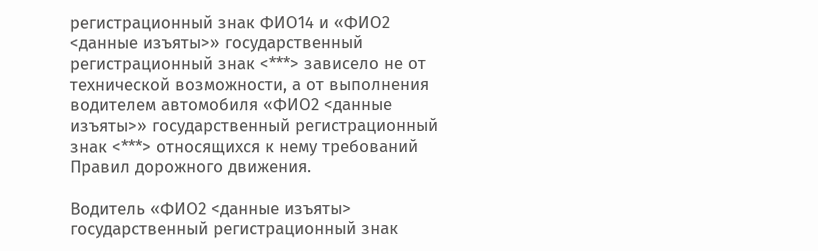регистрационный знак ФИО14 и «ФИО2 <данные изъяты>» государственный регистрационный знак <***> зависело не от технической возможности, а от выполнения водителем автомобиля «ФИО2 <данные изъяты>» государственный регистрационный знак <***> относящихся к нему требований Правил дорожного движения.

Водитель «ФИО2 <данные изъяты> государственный регистрационный знак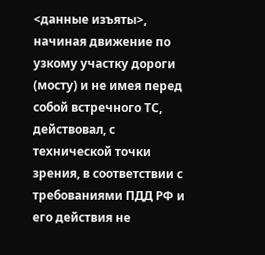<данные изъяты>, начиная движение по узкому участку дороги (мосту) и не имея перед собой встречного ТС, действовал, с технической точки зрения, в соответствии с требованиями ПДД РФ и его действия не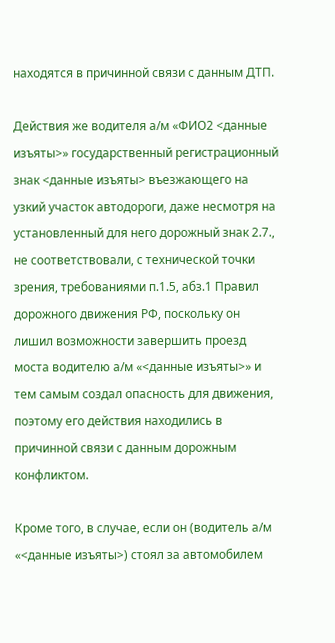находятся в причинной связи с данным ДТП.

Действия же водителя а/м «ФИО2 <данные изъяты>» государственный регистрационный знак <данные изъяты> въезжающего на узкий участок автодороги, даже несмотря на установленный для него дорожный знак 2.7., не соответствовали, с технической точки зрения, требованиями п.1.5, абз.1 Правил дорожного движения РФ, поскольку он лишил возможности завершить проезд моста водителю а/м «<данные изъяты>» и тем самым создал опасность для движения, поэтому его действия находились в причинной связи с данным дорожным конфликтом.

Кроме того, в случае, если он (водитель а/м «<данные изъяты>) стоял за автомобилем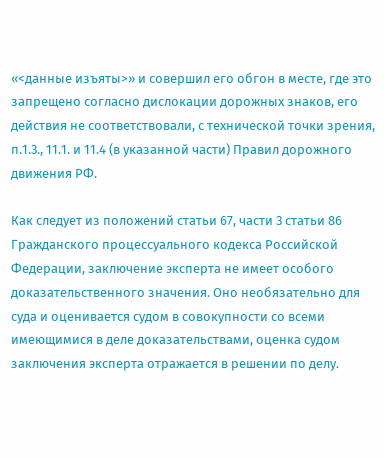«<данные изъяты>» и совершил его обгон в месте, где это запрещено согласно дислокации дорожных знаков, его действия не соответствовали, с технической точки зрения, п.1.3., 11.1. и 11.4 (в указанной части) Правил дорожного движения РФ.

Как следует из положений статьи 67, части 3 статьи 86 Гражданского процессуального кодекса Российской Федерации, заключение эксперта не имеет особого доказательственного значения. Оно необязательно для суда и оценивается судом в совокупности со всеми имеющимися в деле доказательствами, оценка судом заключения эксперта отражается в решении по делу.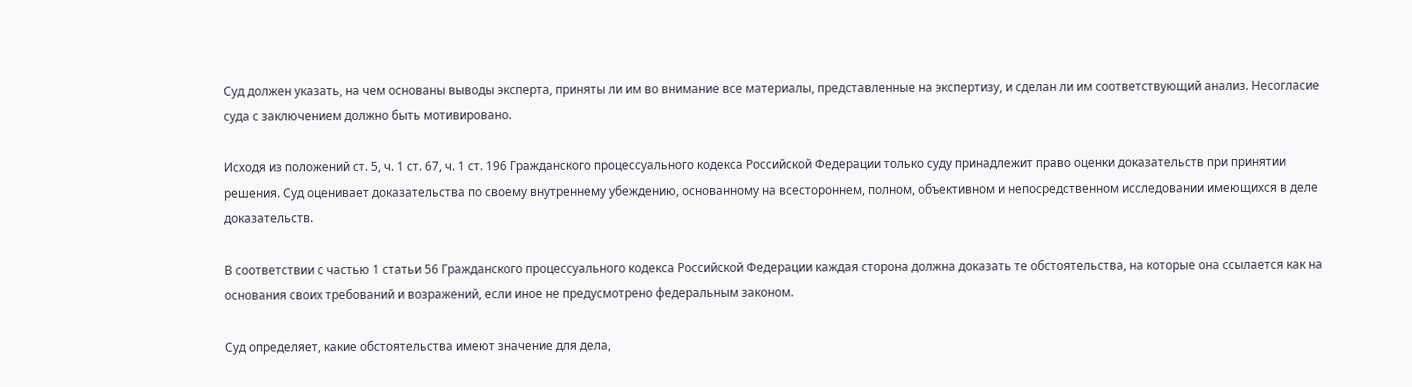Суд должен указать, на чем основаны выводы эксперта, приняты ли им во внимание все материалы, представленные на экспертизу, и сделан ли им соответствующий анализ. Несогласие суда с заключением должно быть мотивировано.

Исходя из положений ст. 5, ч. 1 ст. 67, ч. 1 ст. 196 Гражданского процессуального кодекса Российской Федерации только суду принадлежит право оценки доказательств при принятии решения. Суд оценивает доказательства по своему внутреннему убеждению, основанному на всестороннем, полном, объективном и непосредственном исследовании имеющихся в деле доказательств.

В соответствии с частью 1 статьи 56 Гражданского процессуального кодекса Российской Федерации каждая сторона должна доказать те обстоятельства, на которые она ссылается как на основания своих требований и возражений, если иное не предусмотрено федеральным законом.

Суд определяет, какие обстоятельства имеют значение для дела,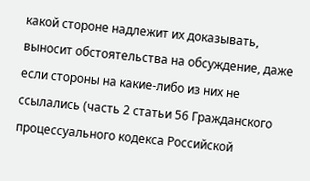какой стороне надлежит их доказывать, выносит обстоятельства на обсуждение, даже если стороны на какие-либо из них не ссылались (часть 2 статьи 56 Гражданского процессуального кодекса Российской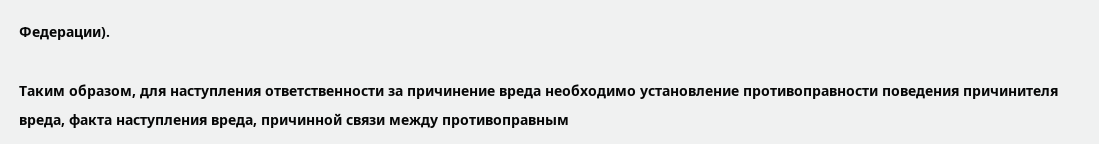Федерации).

Таким образом, для наступления ответственности за причинение вреда необходимо установление противоправности поведения причинителя вреда, факта наступления вреда, причинной связи между противоправным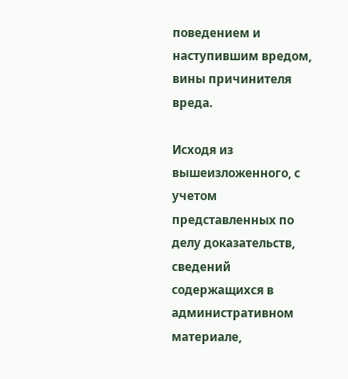поведением и наступившим вредом, вины причинителя вреда.

Исходя из вышеизложенного, с учетом представленных по делу доказательств, сведений содержащихся в административном материале,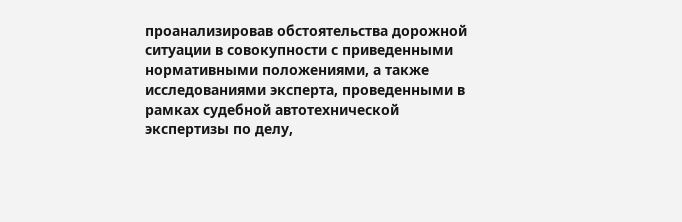проанализировав обстоятельства дорожной ситуации в совокупности с приведенными нормативными положениями, а также исследованиями эксперта, проведенными в рамках судебной автотехнической экспертизы по делу,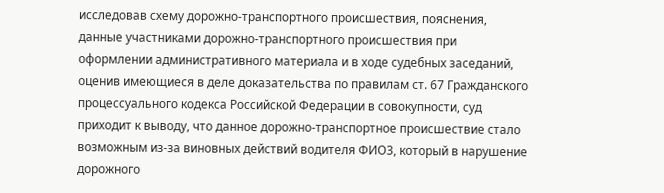исследовав схему дорожно-транспортного происшествия, пояснения, данные участниками дорожно-транспортного происшествия при оформлении административного материала и в ходе судебных заседаний, оценив имеющиеся в деле доказательства по правилам ст. 67 Гражданского процессуального кодекса Российской Федерации в совокупности, суд приходит к выводу, что данное дорожно-транспортное происшествие стало возможным из-за виновных действий водителя ФИО3, который в нарушение дорожного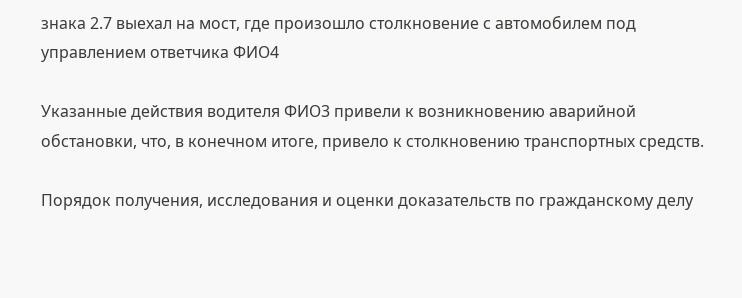знака 2.7 выехал на мост, где произошло столкновение с автомобилем под управлением ответчика ФИО4

Указанные действия водителя ФИО3 привели к возникновению аварийной обстановки, что, в конечном итоге, привело к столкновению транспортных средств.

Порядок получения, исследования и оценки доказательств по гражданскому делу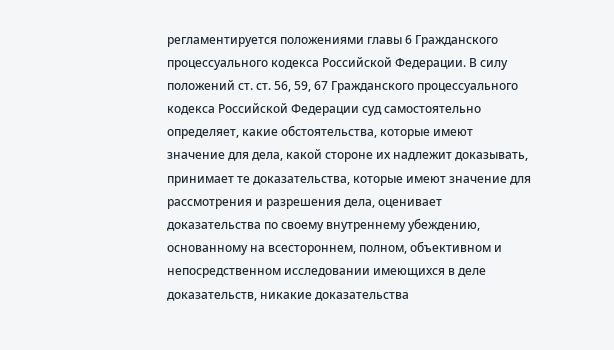регламентируется положениями главы 6 Гражданского процессуального кодекса Российской Федерации. В силу положений ст. ст. 56, 59, 67 Гражданского процессуального кодекса Российской Федерации суд самостоятельно определяет, какие обстоятельства, которые имеют значение для дела, какой стороне их надлежит доказывать, принимает те доказательства, которые имеют значение для рассмотрения и разрешения дела, оценивает доказательства по своему внутреннему убеждению, основанному на всестороннем, полном, объективном и непосредственном исследовании имеющихся в деле доказательств, никакие доказательства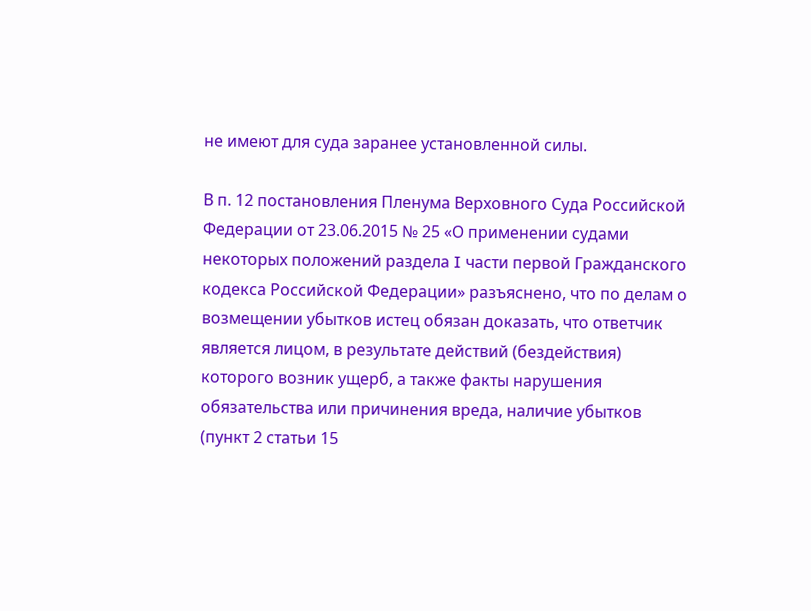не имеют для суда заранее установленной силы.

В п. 12 постановления Пленума Верховного Суда Российской Федерации от 23.06.2015 № 25 «О применении судами некоторых положений раздела I части первой Гражданского кодекса Российской Федерации» разъяснено, что по делам о возмещении убытков истец обязан доказать, что ответчик является лицом, в результате действий (бездействия) которого возник ущерб, а также факты нарушения обязательства или причинения вреда, наличие убытков (пункт 2 статьи 15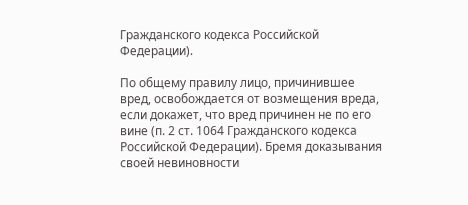Гражданского кодекса Российской Федерации).

По общему правилу лицо, причинившее вред, освобождается от возмещения вреда, если докажет, что вред причинен не по его вине (п. 2 ст. 1064 Гражданского кодекса Российской Федерации). Бремя доказывания своей невиновности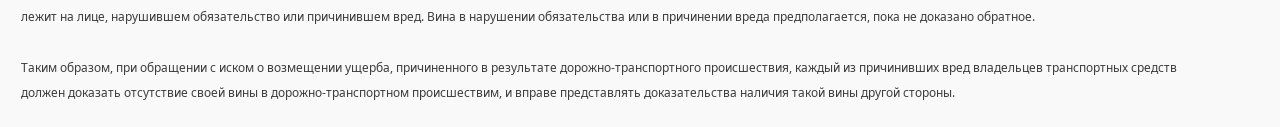лежит на лице, нарушившем обязательство или причинившем вред. Вина в нарушении обязательства или в причинении вреда предполагается, пока не доказано обратное.

Таким образом, при обращении с иском о возмещении ущерба, причиненного в результате дорожно-транспортного происшествия, каждый из причинивших вред владельцев транспортных средств должен доказать отсутствие своей вины в дорожно-транспортном происшествим, и вправе представлять доказательства наличия такой вины другой стороны.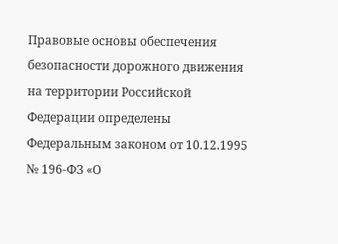Правовые основы обеспечения безопасности дорожного движения на территории Российской Федерации определены Федеральным законом от 10.12.1995 № 196-ФЗ «О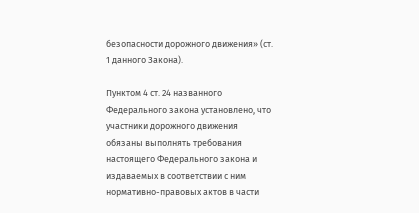безопасности дорожного движения» (ст. 1 данного Закона).

Пунктом 4 ст. 24 названного Федерального закона установлено, что участники дорожного движения обязаны выполнять требования настоящего Федерального закона и издаваемых в соответствии с ним нормативно-правовых актов в части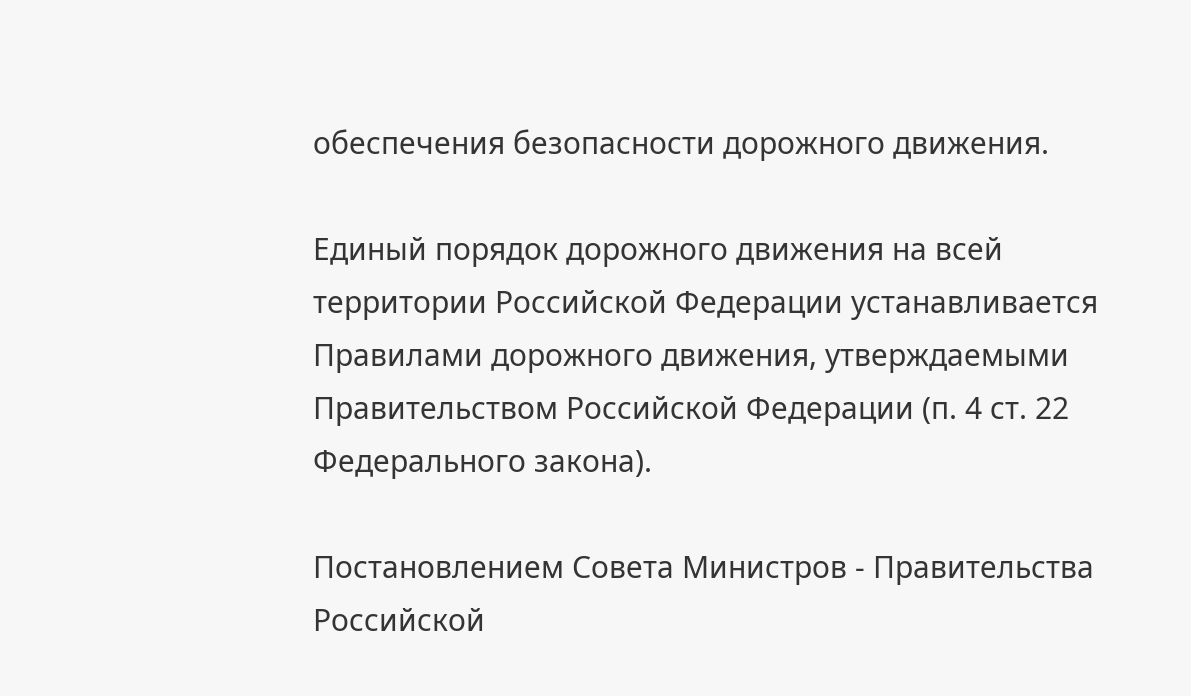обеспечения безопасности дорожного движения.

Единый порядок дорожного движения на всей территории Российской Федерации устанавливается Правилами дорожного движения, утверждаемыми Правительством Российской Федерации (п. 4 ст. 22 Федерального закона).

Постановлением Совета Министров - Правительства Российской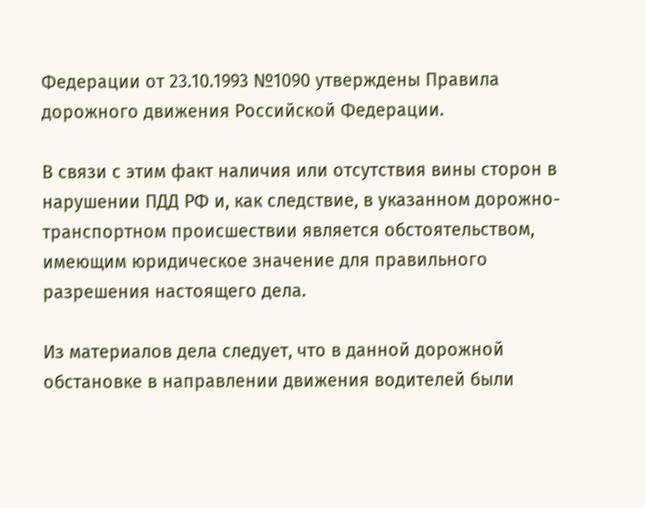Федерации от 23.10.1993 №1090 утверждены Правила дорожного движения Российской Федерации.

В связи с этим факт наличия или отсутствия вины сторон в нарушении ПДД РФ и, как следствие, в указанном дорожно-транспортном происшествии является обстоятельством, имеющим юридическое значение для правильного разрешения настоящего дела.

Из материалов дела следует, что в данной дорожной обстановке в направлении движения водителей были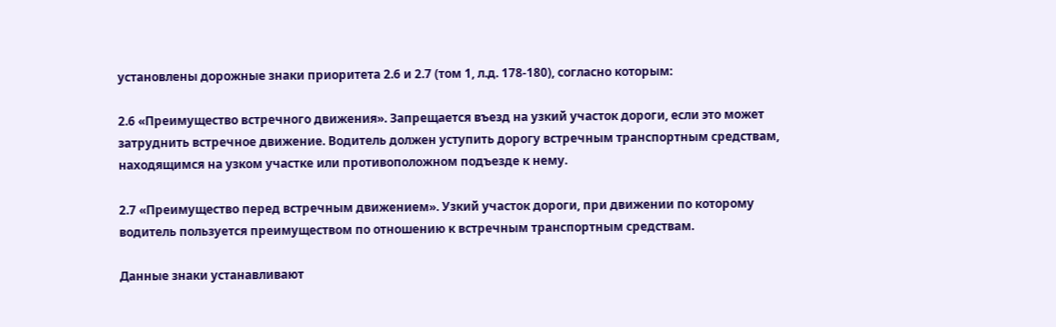установлены дорожные знаки приоритета 2.6 и 2.7 (том 1, л.д. 178-180), согласно которым:

2.6 «Преимущество встречного движения». Запрещается въезд на узкий участок дороги, если это может затруднить встречное движение. Водитель должен уступить дорогу встречным транспортным средствам, находящимся на узком участке или противоположном подъезде к нему.

2.7 «Преимущество перед встречным движением». Узкий участок дороги, при движении по которому водитель пользуется преимуществом по отношению к встречным транспортным средствам.

Данные знаки устанавливают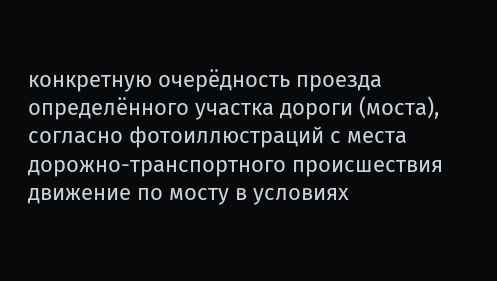конкретную очерёдность проезда определённого участка дороги (моста), согласно фотоиллюстраций с места дорожно-транспортного происшествия движение по мосту в условиях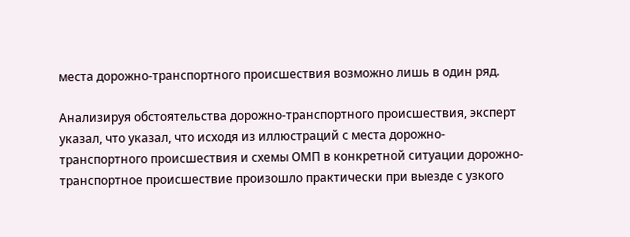места дорожно-транспортного происшествия возможно лишь в один ряд.

Анализируя обстоятельства дорожно-транспортного происшествия, эксперт указал, что указал, что исходя из иллюстраций с места дорожно-транспортного происшествия и схемы ОМП в конкретной ситуации дорожно-транспортное происшествие произошло практически при выезде с узкого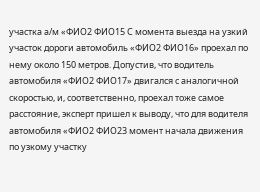участка а/м «ФИО2 ФИО15 С момента выезда на узкий участок дороги автомобиль «ФИО2 ФИО16» проехал по нему около 150 метров. Допустив, что водитель автомобиля «ФИО2 ФИО17» двигался с аналогичной скоростью, и, соответственно, проехал тоже самое расстояние, эксперт пришел к выводу, что для водителя автомобиля «ФИО2 ФИО23 момент начала движения по узкому участку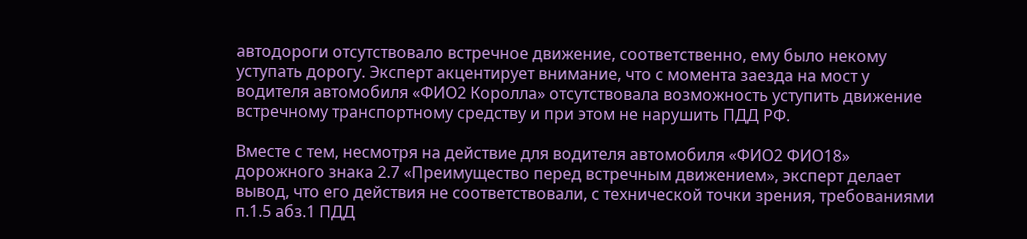автодороги отсутствовало встречное движение, соответственно, ему было некому уступать дорогу. Эксперт акцентирует внимание, что с момента заезда на мост у водителя автомобиля «ФИО2 Королла» отсутствовала возможность уступить движение встречному транспортному средству и при этом не нарушить ПДД РФ.

Вместе с тем, несмотря на действие для водителя автомобиля «ФИО2 ФИО18» дорожного знака 2.7 «Преимущество перед встречным движением», эксперт делает вывод, что его действия не соответствовали, с технической точки зрения, требованиями п.1.5 абз.1 ПДД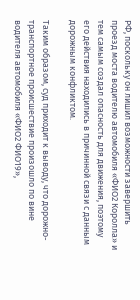РФ, поскольку он лишил возможности завершить проезд моста водителю автомобиля «ФИО2 Королла» и тем самым создал опасность для движения, поэтому его действия находились в причинной связи с данным дорожным конфликтом.

Таким образом, суд приходит к выводу, что дорожно-транспортное происшествие произошло по вине водителя автомобиля «ФИО2 ФИО19»,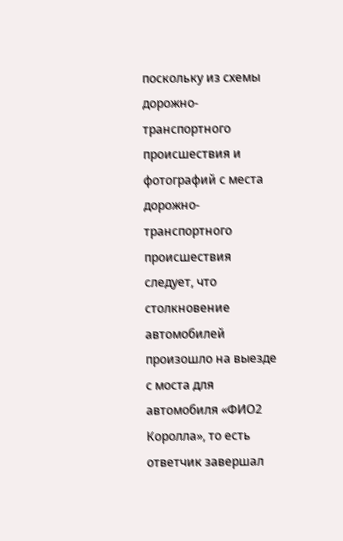поскольку из схемы дорожно-транспортного происшествия и фотографий с места дорожно-транспортного происшествия следует, что столкновение автомобилей произошло на выезде с моста для автомобиля «ФИО2 Королла», то есть ответчик завершал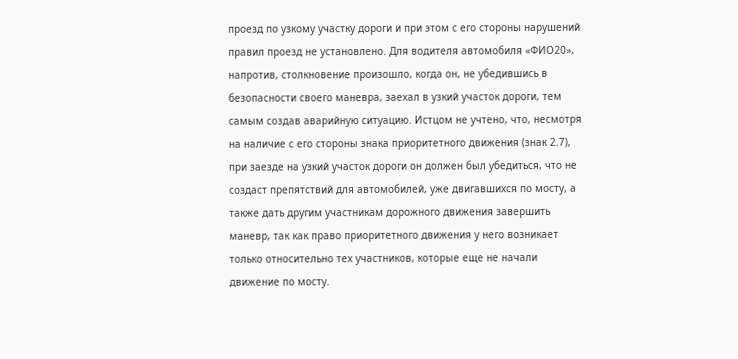проезд по узкому участку дороги и при этом с его стороны нарушений правил проезд не установлено. Для водителя автомобиля «ФИО20», напротив, столкновение произошло, когда он, не убедившись в безопасности своего маневра, заехал в узкий участок дороги, тем самым создав аварийную ситуацию. Истцом не учтено, что, несмотря на наличие с его стороны знака приоритетного движения (знак 2.7), при заезде на узкий участок дороги он должен был убедиться, что не создаст препятствий для автомобилей, уже двигавшихся по мосту, а также дать другим участникам дорожного движения завершить маневр, так как право приоритетного движения у него возникает только относительно тех участников, которые еще не начали движение по мосту.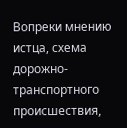Вопреки мнению истца, схема дорожно-транспортного происшествия,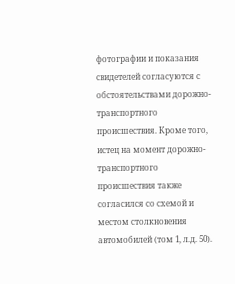фотографии и показания свидетелей согласуются с обстоятельствами дорожно-транспортного происшествия. Кроме того, истец на момент дорожно-транспортного происшествия также согласился со схемой и местом столкновения автомобилей (том 1, л.д. 50).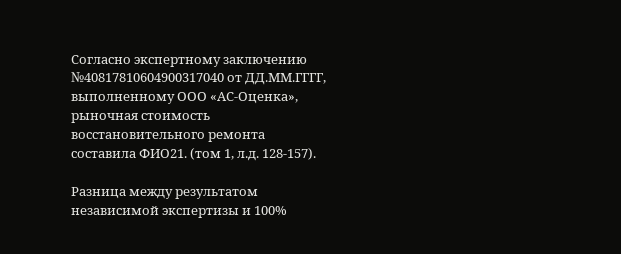Согласно экспертному заключению №40817810604900317040 от ДД.ММ.ГГГГ, выполненному ООО «АС-Оценка», рыночная стоимость восстановительного ремонта составила ФИО21. (том 1, л.д. 128-157).

Разница между результатом независимой экспертизы и 100%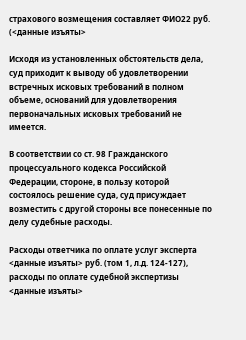страхового возмещения составляет ФИО22 руб. (<данные изъяты>

Исходя из установленных обстоятельств дела, суд приходит к выводу об удовлетворении встречных исковых требований в полном объеме, оснований для удовлетворения первоначальных исковых требований не имеется.

В соответствии со ст. 98 Гражданского процессуального кодекса Российской Федерации, стороне, в пользу которой состоялось решение суда, суд присуждает возместить с другой стороны все понесенные по делу судебные расходы.

Расходы ответчика по оплате услуг эксперта <данные изъяты> руб. (том 1, л.д. 124-127), расходы по оплате судебной экспертизы <данные изъяты>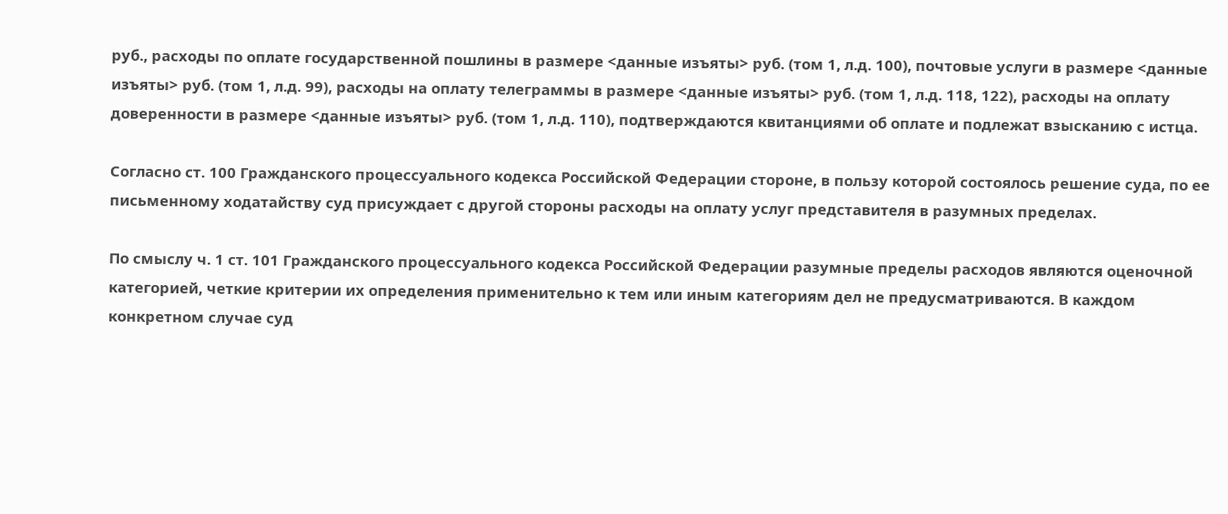руб., расходы по оплате государственной пошлины в размере <данные изъяты> руб. (том 1, л.д. 100), почтовые услуги в размере <данные изъяты> руб. (том 1, л.д. 99), расходы на оплату телеграммы в размере <данные изъяты> руб. (том 1, л.д. 118, 122), расходы на оплату доверенности в размере <данные изъяты> руб. (том 1, л.д. 110), подтверждаются квитанциями об оплате и подлежат взысканию с истца.

Согласно ст. 100 Гражданского процессуального кодекса Российской Федерации стороне, в пользу которой состоялось решение суда, по ее письменному ходатайству суд присуждает с другой стороны расходы на оплату услуг представителя в разумных пределах.

По смыслу ч. 1 ст. 101 Гражданского процессуального кодекса Российской Федерации разумные пределы расходов являются оценочной категорией, четкие критерии их определения применительно к тем или иным категориям дел не предусматриваются. В каждом конкретном случае суд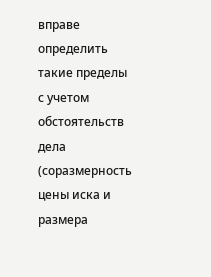вправе определить такие пределы с учетом обстоятельств дела (соразмерность цены иска и размера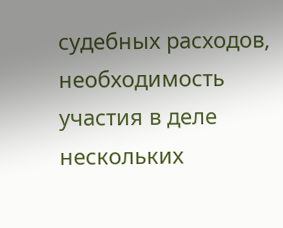судебных расходов, необходимость участия в деле нескольких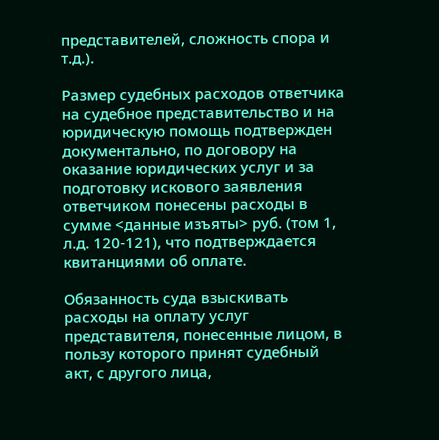представителей, сложность спора и т.д.).

Размер судебных расходов ответчика на судебное представительство и на юридическую помощь подтвержден документально, по договору на оказание юридических услуг и за подготовку искового заявления ответчиком понесены расходы в сумме <данные изъяты> руб. (том 1, л.д. 120-121), что подтверждается квитанциями об оплате.

Обязанность суда взыскивать расходы на оплату услуг представителя, понесенные лицом, в пользу которого принят судебный акт, с другого лица,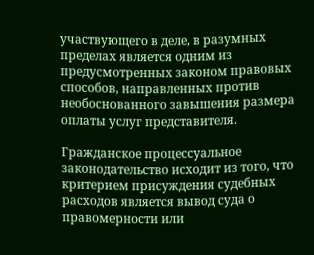участвующего в деле, в разумных пределах является одним из предусмотренных законом правовых способов, направленных против необоснованного завышения размера оплаты услуг представителя.

Гражданское процессуальное законодательство исходит из того, что критерием присуждения судебных расходов является вывод суда о правомерности или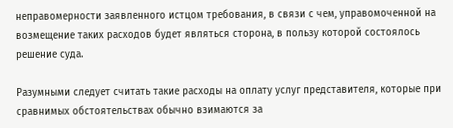неправомерности заявленного истцом требования, в связи с чем, управомоченной на возмещение таких расходов будет являться сторона, в пользу которой состоялось решение суда.

Разумными следует считать такие расходы на оплату услуг представителя, которые при сравнимых обстоятельствах обычно взимаются за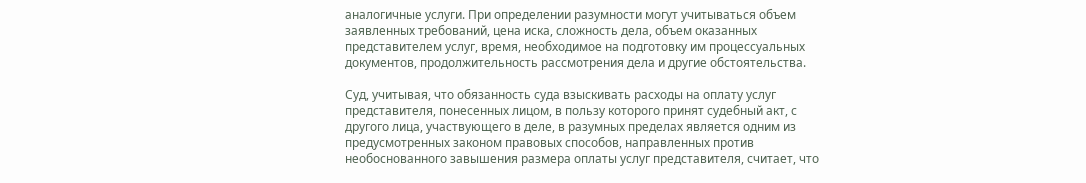аналогичные услуги. При определении разумности могут учитываться объем заявленных требований, цена иска, сложность дела, объем оказанных представителем услуг, время, необходимое на подготовку им процессуальных документов, продолжительность рассмотрения дела и другие обстоятельства.

Суд, учитывая, что обязанность суда взыскивать расходы на оплату услуг представителя, понесенных лицом, в пользу которого принят судебный акт, с другого лица, участвующего в деле, в разумных пределах является одним из предусмотренных законом правовых способов, направленных против необоснованного завышения размера оплаты услуг представителя, считает, что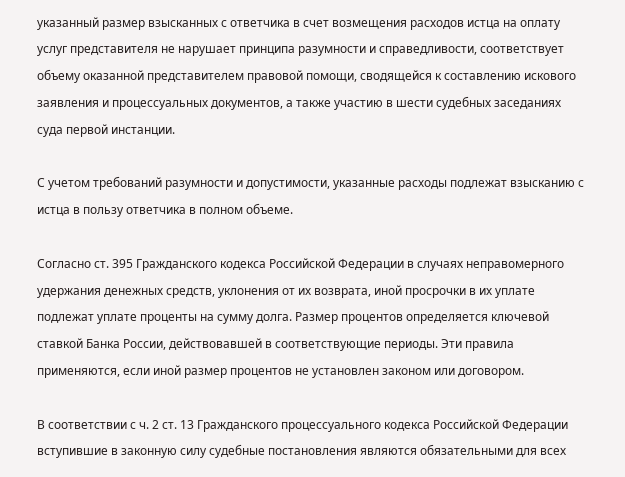указанный размер взысканных с ответчика в счет возмещения расходов истца на оплату услуг представителя не нарушает принципа разумности и справедливости, соответствует объему оказанной представителем правовой помощи, сводящейся к составлению искового заявления и процессуальных документов, а также участию в шести судебных заседаниях суда первой инстанции.

С учетом требований разумности и допустимости, указанные расходы подлежат взысканию с истца в пользу ответчика в полном объеме.

Согласно ст. 395 Гражданского кодекса Российской Федерации в случаях неправомерного удержания денежных средств, уклонения от их возврата, иной просрочки в их уплате подлежат уплате проценты на сумму долга. Размер процентов определяется ключевой ставкой Банка России, действовавшей в соответствующие периоды. Эти правила применяются, если иной размер процентов не установлен законом или договором.

В соответствии с ч. 2 ст. 13 Гражданского процессуального кодекса Российской Федерации вступившие в законную силу судебные постановления являются обязательными для всех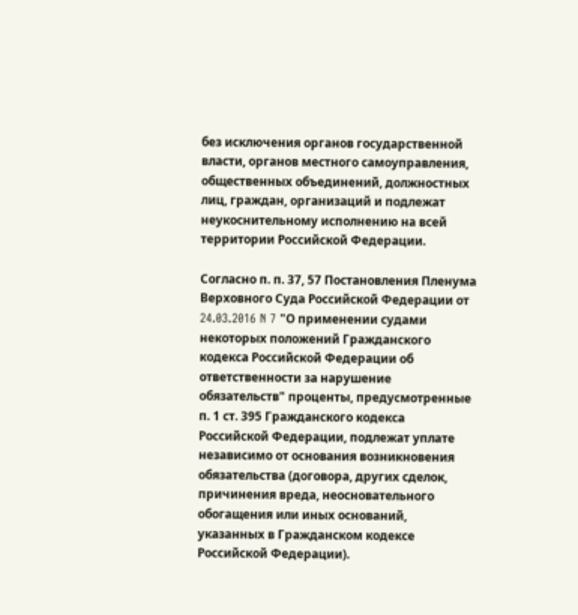без исключения органов государственной власти, органов местного самоуправления, общественных объединений, должностных лиц, граждан, организаций и подлежат неукоснительному исполнению на всей территории Российской Федерации.

Согласно п. п. 37, 57 Постановления Пленума Верховного Суда Российской Федерации от 24.03.2016 N 7 "О применении судами некоторых положений Гражданского кодекса Российской Федерации об ответственности за нарушение обязательств" проценты, предусмотренные п. 1 ст. 395 Гражданского кодекса Российской Федерации, подлежат уплате независимо от основания возникновения обязательства (договора, других сделок, причинения вреда, неосновательного обогащения или иных оснований, указанных в Гражданском кодексе Российской Федерации).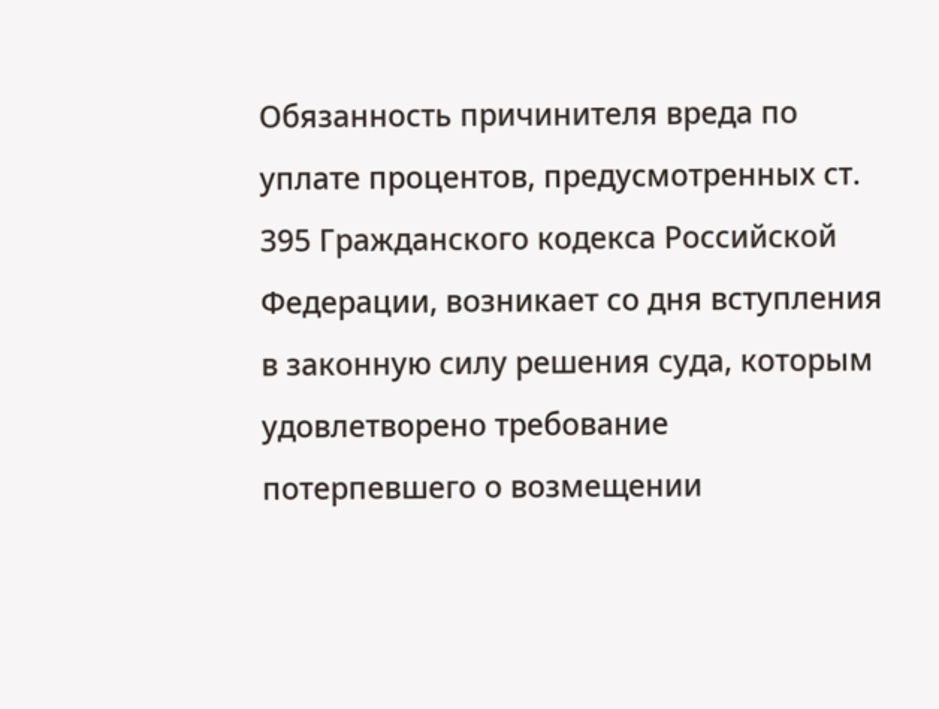Обязанность причинителя вреда по уплате процентов, предусмотренных ст. 395 Гражданского кодекса Российской Федерации, возникает со дня вступления в законную силу решения суда, которым удовлетворено требование потерпевшего о возмещении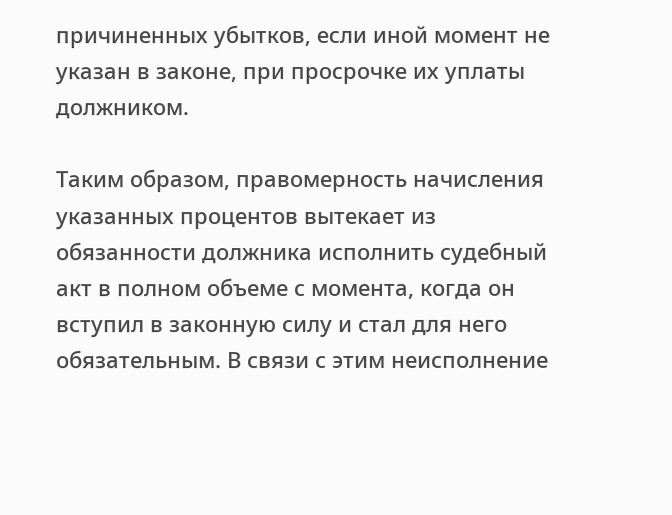причиненных убытков, если иной момент не указан в законе, при просрочке их уплаты должником.

Таким образом, правомерность начисления указанных процентов вытекает из обязанности должника исполнить судебный акт в полном объеме с момента, когда он вступил в законную силу и стал для него обязательным. В связи с этим неисполнение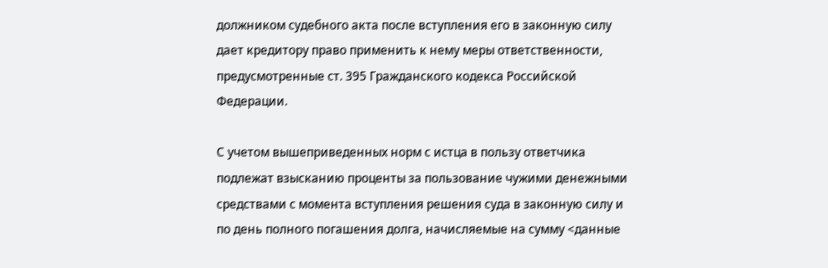должником судебного акта после вступления его в законную силу дает кредитору право применить к нему меры ответственности, предусмотренные ст. 395 Гражданского кодекса Российской Федерации.

С учетом вышеприведенных норм с истца в пользу ответчика подлежат взысканию проценты за пользование чужими денежными средствами с момента вступления решения суда в законную силу и по день полного погашения долга, начисляемые на сумму <данные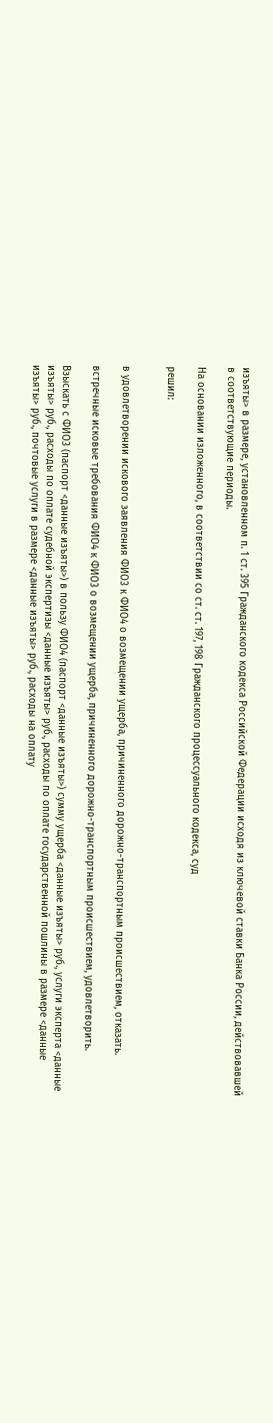изъяты> в размере, установленном п. 1 ст. 395 Гражданского кодекса Российской Федерации исходя из ключевой ставки Банка России, действовавшей в соответствующие периоды.

На основании изложенного, в соответствии со ст. ст. 197, 198 Гражданского процессуального кодекса, суд

решил:


в удовлетворении искового заявления ФИО3 к ФИО4 о возмещении ущерба, причиненного дорожно-транспортным происшествием, отказать.

встречные исковые требования ФИО4 к ФИО3 о возмещении ущерба, причиненного дорожно-транспортным происшествием, удовлетворить.

Взыскать с ФИО3 (паспорт <данные изъяты>) в пользу ФИО4 (паспорт <данные изъяты>) сумму ущерба <данные изъяты> руб., услуги эксперта <данные изъяты> руб., расходы по оплате судебной экспертизы <данные изъяты> руб., расходы по оплате государственной пошлины в размере <данные изъяты> руб., почтовые услуги в размере <данные изъяты> руб., расходы на оплату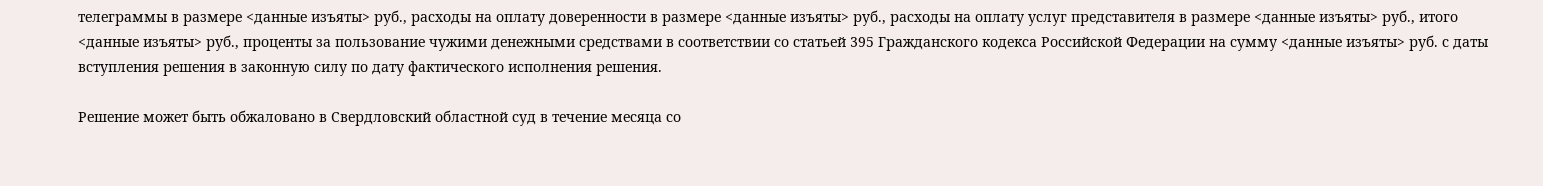телеграммы в размере <данные изъяты> руб., расходы на оплату доверенности в размере <данные изъяты> руб., расходы на оплату услуг представителя в размере <данные изъяты> руб., итого <данные изъяты> руб., проценты за пользование чужими денежными средствами в соответствии со статьей 395 Гражданского кодекса Российской Федерации на сумму <данные изъяты> руб. с даты вступления решения в законную силу по дату фактического исполнения решения.

Решение может быть обжаловано в Свердловский областной суд в течение месяца со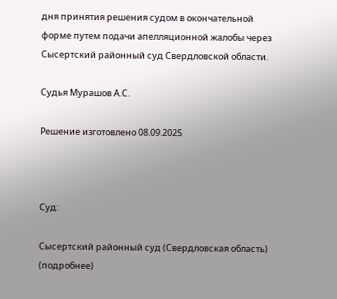дня принятия решения судом в окончательной форме путем подачи апелляционной жалобы через Сысертский районный суд Свердловской области.

Судья Мурашов А.С.

Решение изготовлено 08.09.2025



Суд:

Сысертский районный суд (Свердловская область) (подробнее)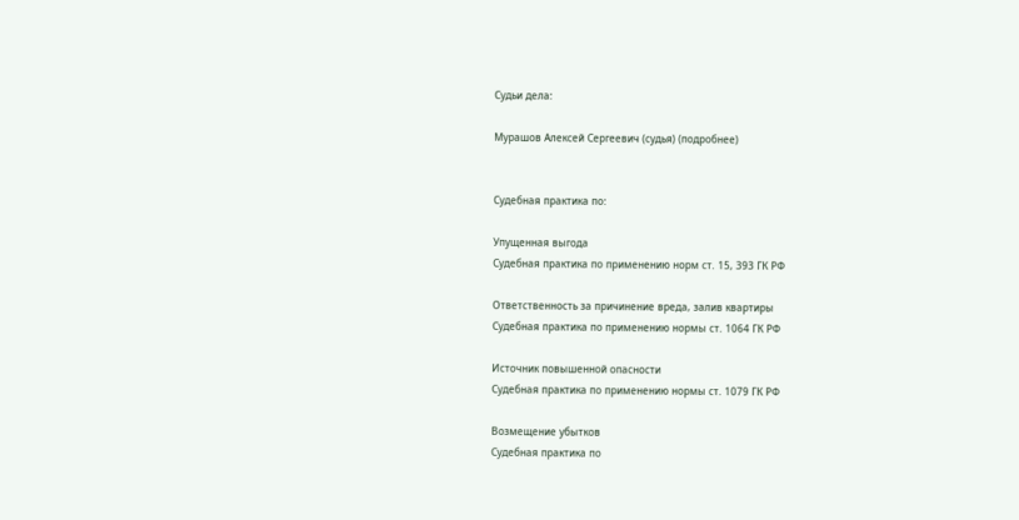Судьи дела:

Мурашов Алексей Сергеевич (судья) (подробнее)


Судебная практика по:

Упущенная выгода
Судебная практика по применению норм ст. 15, 393 ГК РФ

Ответственность за причинение вреда, залив квартиры
Судебная практика по применению нормы ст. 1064 ГК РФ

Источник повышенной опасности
Судебная практика по применению нормы ст. 1079 ГК РФ

Возмещение убытков
Судебная практика по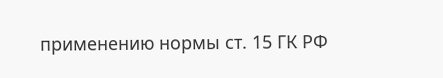применению нормы ст. 15 ГК РФ